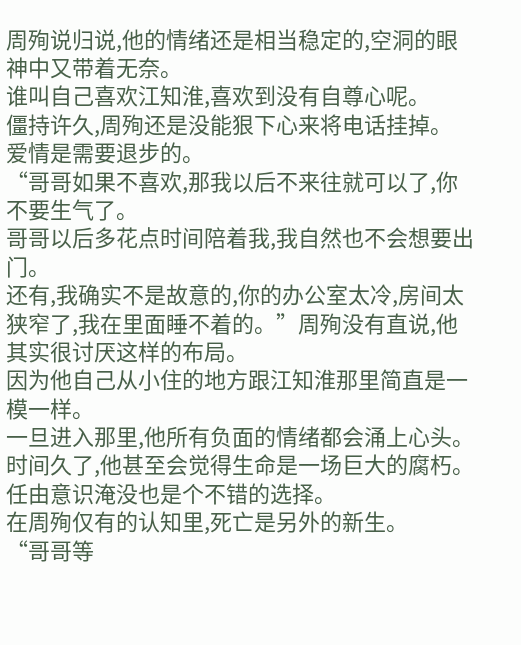周殉说归说,他的情绪还是相当稳定的,空洞的眼神中又带着无奈。
谁叫自己喜欢江知淮,喜欢到没有自尊心呢。
僵持许久,周殉还是没能狠下心来将电话挂掉。
爱情是需要退步的。
“哥哥如果不喜欢,那我以后不来往就可以了,你不要生气了。
哥哥以后多花点时间陪着我,我自然也不会想要出门。
还有,我确实不是故意的,你的办公室太冷,房间太狭窄了,我在里面睡不着的。”周殉没有直说,他其实很讨厌这样的布局。
因为他自己从小住的地方跟江知淮那里简直是一模一样。
一旦进入那里,他所有负面的情绪都会涌上心头。
时间久了,他甚至会觉得生命是一场巨大的腐朽。
任由意识淹没也是个不错的选择。
在周殉仅有的认知里,死亡是另外的新生。
“哥哥等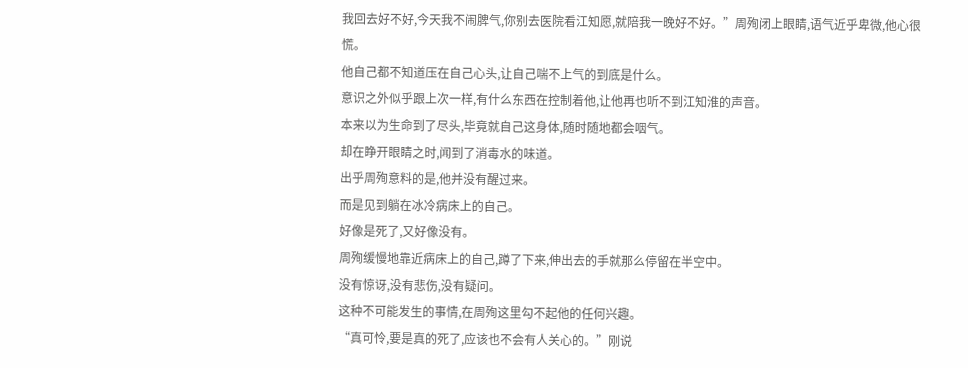我回去好不好,今天我不闹脾气,你别去医院看江知愿,就陪我一晚好不好。”周殉闭上眼睛,语气近乎卑微,他心很慌。
他自己都不知道压在自己心头,让自己喘不上气的到底是什么。
意识之外似乎跟上次一样,有什么东西在控制着他,让他再也听不到江知淮的声音。
本来以为生命到了尽头,毕竟就自己这身体,随时随地都会咽气。
却在睁开眼睛之时,闻到了消毒水的味道。
出乎周殉意料的是,他并没有醒过来。
而是见到躺在冰冷病床上的自己。
好像是死了,又好像没有。
周殉缓慢地靠近病床上的自己,蹲了下来,伸出去的手就那么停留在半空中。
没有惊讶,没有悲伤,没有疑问。
这种不可能发生的事情,在周殉这里勾不起他的任何兴趣。
“真可怜,要是真的死了,应该也不会有人关心的。”刚说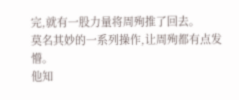完,就有一股力量将周殉推了回去。
莫名其妙的一系列操作,让周殉都有点发懵。
他知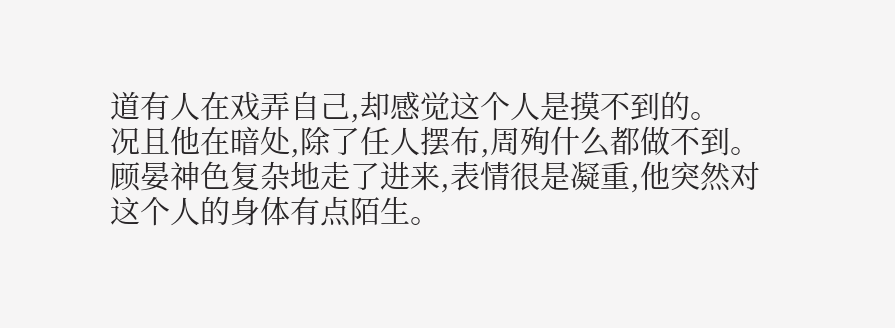道有人在戏弄自己,却感觉这个人是摸不到的。
况且他在暗处,除了任人摆布,周殉什么都做不到。
顾晏神色复杂地走了进来,表情很是凝重,他突然对这个人的身体有点陌生。